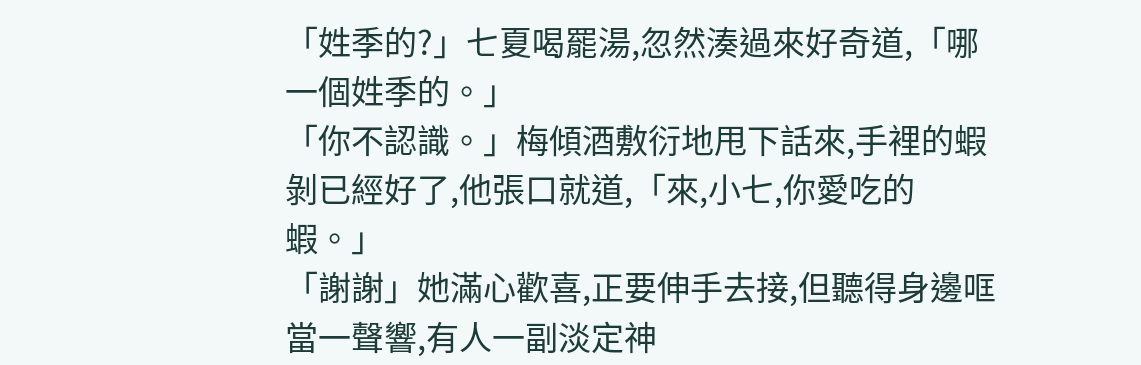「姓季的?」七夏喝罷湯,忽然湊過來好奇道,「哪一個姓季的。」
「你不認識。」梅傾酒敷衍地甩下話來,手裡的蝦剝已經好了,他張口就道,「來,小七,你愛吃的蝦。」
「謝謝」她滿心歡喜,正要伸手去接,但聽得身邊哐當一聲響,有人一副淡定神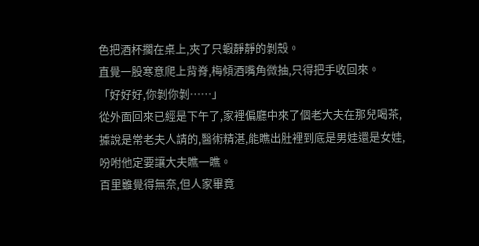色把酒杯擱在桌上,夾了只蝦靜靜的剝殼。
直覺一股寒意爬上背脊,梅傾酒嘴角微抽,只得把手收回來。
「好好好,你剝你剝……」
從外面回來已經是下午了,家裡偏廳中來了個老大夫在那兒喝茶,據說是常老夫人請的,醫術精湛,能瞧出肚裡到底是男娃還是女娃,吩咐他定要讓大夫瞧一瞧。
百里雖覺得無奈,但人家畢竟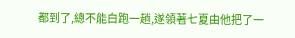都到了,總不能白跑一趟,遂領著七夏由他把了一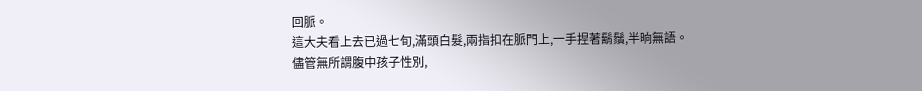回脈。
這大夫看上去已過七旬,滿頭白髮,兩指扣在脈門上,一手捏著鬍鬚,半晌無語。
儘管無所謂腹中孩子性別,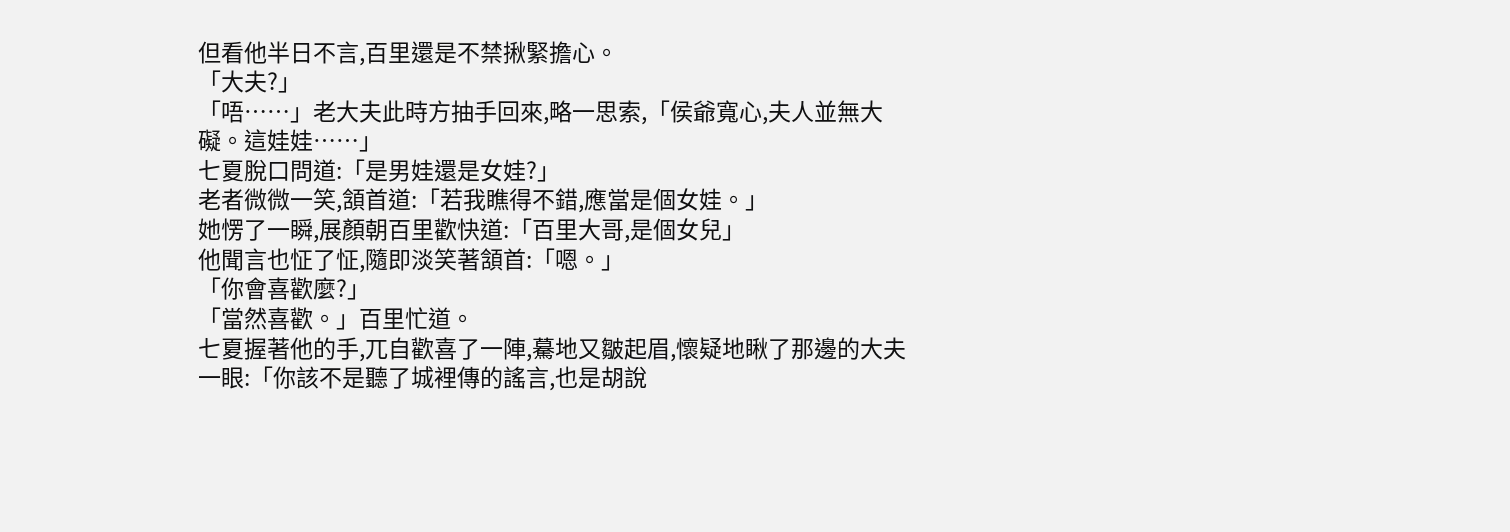但看他半日不言,百里還是不禁揪緊擔心。
「大夫?」
「唔……」老大夫此時方抽手回來,略一思索,「侯爺寬心,夫人並無大礙。這娃娃……」
七夏脫口問道:「是男娃還是女娃?」
老者微微一笑,頷首道:「若我瞧得不錯,應當是個女娃。」
她愣了一瞬,展顏朝百里歡快道:「百里大哥,是個女兒」
他聞言也怔了怔,隨即淡笑著頷首:「嗯。」
「你會喜歡麼?」
「當然喜歡。」百里忙道。
七夏握著他的手,兀自歡喜了一陣,驀地又皺起眉,懷疑地瞅了那邊的大夫一眼:「你該不是聽了城裡傳的謠言,也是胡說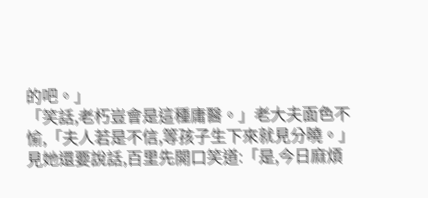的吧。」
「笑話,老朽豈會是這種庸醫。」老大夫面色不愉,「夫人若是不信,等孩子生下來就見分曉。」
見她還要說話,百里先開口笑道:「是,今日麻煩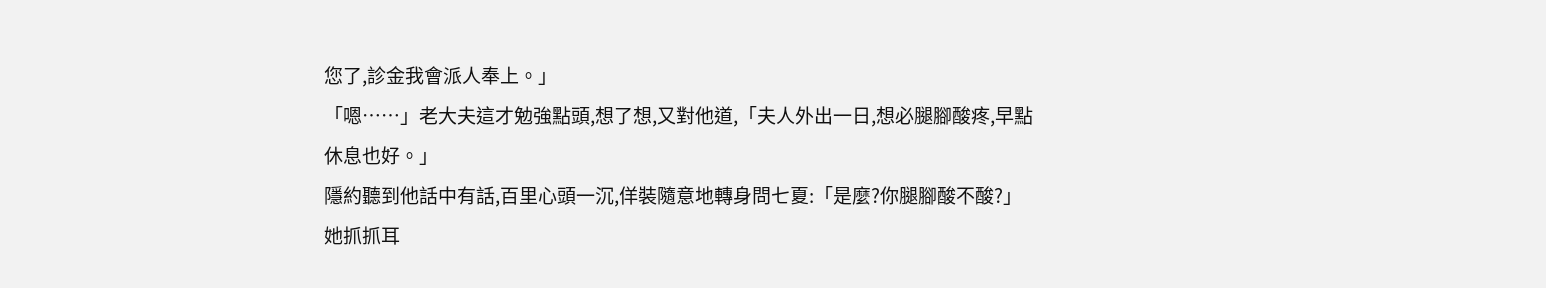您了,診金我會派人奉上。」
「嗯……」老大夫這才勉強點頭,想了想,又對他道,「夫人外出一日,想必腿腳酸疼,早點休息也好。」
隱約聽到他話中有話,百里心頭一沉,佯裝隨意地轉身問七夏:「是麼?你腿腳酸不酸?」
她抓抓耳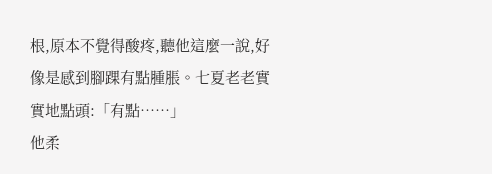根,原本不覺得酸疼,聽他這麼一說,好像是感到腳踝有點腫脹。七夏老老實實地點頭:「有點……」
他柔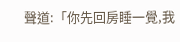聲道:「你先回房睡一覺,我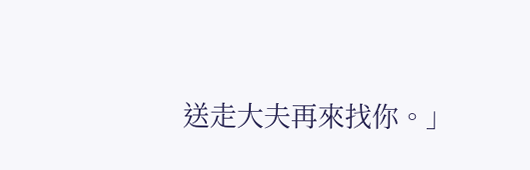送走大夫再來找你。」